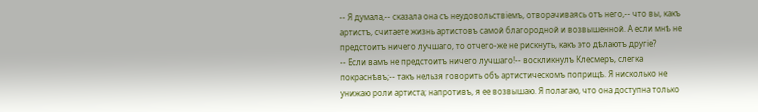-- Я думала,-- сказала она съ неудовольствіемъ, отворачиваясь отъ него,-- что вы, какъ артистъ, считаете жизнь артистовъ самой благородной и возвышенной. А если мнѣ не предстоитъ ничего лучшаго, то отчего-же не рискнуть, какъ это дѣлаютъ другіе?
-- Если вамъ не предстоитъ ничего лучшаго!-- воскликнулъ Клесмеръ, слегка покраснѣвъ;-- такъ нельзя говорить объ артистическомъ поприщѣ. Я нисколько не унижаю роли артиста; напротивъ, я ее возвышаю. Я полагаю, что она доступна только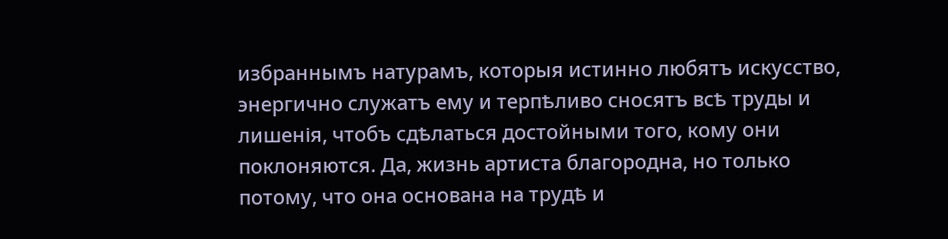избраннымъ натурамъ, которыя истинно любятъ искусство, энергично служатъ ему и терпѣливо сносятъ всѣ труды и лишенія, чтобъ сдѣлаться достойными того, кому они поклоняются. Да, жизнь артиста благородна, но только потому, что она основана на трудѣ и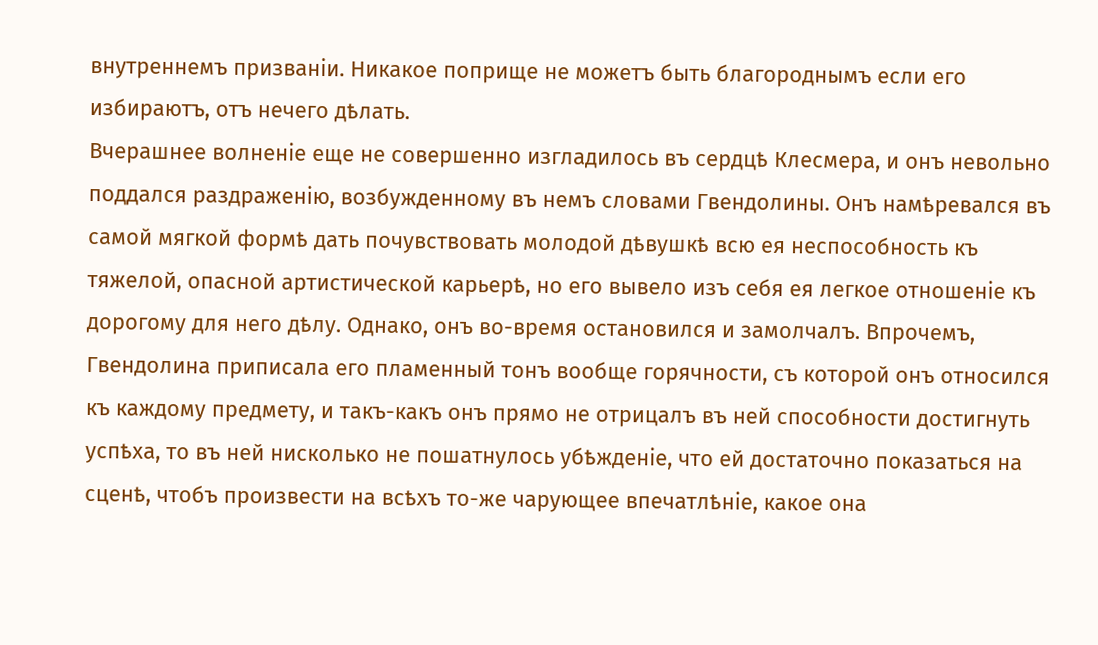внутреннемъ призваніи. Никакое поприще не можетъ быть благороднымъ если его избираютъ, отъ нечего дѣлать.
Вчерашнее волненіе еще не совершенно изгладилось въ сердцѣ Клесмера, и онъ невольно поддался раздраженію, возбужденному въ немъ словами Гвендолины. Онъ намѣревался въ самой мягкой формѣ дать почувствовать молодой дѣвушкѣ всю ея неспособность къ тяжелой, опасной артистической карьерѣ, но его вывело изъ себя ея легкое отношеніе къ дорогому для него дѣлу. Однако, онъ во-время остановился и замолчалъ. Впрочемъ, Гвендолина приписала его пламенный тонъ вообще горячности, съ которой онъ относился къ каждому предмету, и такъ-какъ онъ прямо не отрицалъ въ ней способности достигнуть успѣха, то въ ней нисколько не пошатнулось убѣжденіе, что ей достаточно показаться на сценѣ, чтобъ произвести на всѣхъ то-же чарующее впечатлѣніе, какое она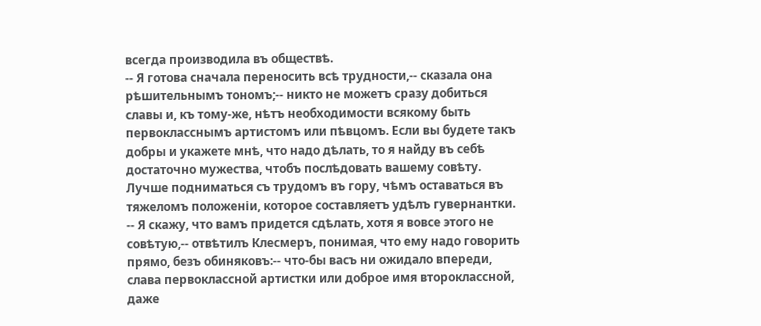всегда производила въ обществѣ.
-- Я готова сначала переносить всѣ трудности,-- сказала она рѣшительнымъ тономъ;-- никто не можетъ сразу добиться славы и, къ тому-же, нѣтъ необходимости всякому быть первокласснымъ артистомъ или пѣвцомъ. Если вы будете такъ добры и укажете мнѣ, что надо дѣлать, то я найду въ себѣ достаточно мужества, чтобъ послѣдовать вашему совѣту. Лучше подниматься съ трудомъ въ гору, чѣмъ оставаться въ тяжеломъ положеніи, которое составляетъ удѣлъ гувернантки.
-- Я скажу, что вамъ придется сдѣлать, хотя я вовсе этого не совѣтую,-- отвѣтилъ Клесмеръ, понимая, что ему надо говорить прямо, безъ обиняковъ:-- что-бы васъ ни ожидало впереди, слава первоклассной артистки или доброе имя второклассной, даже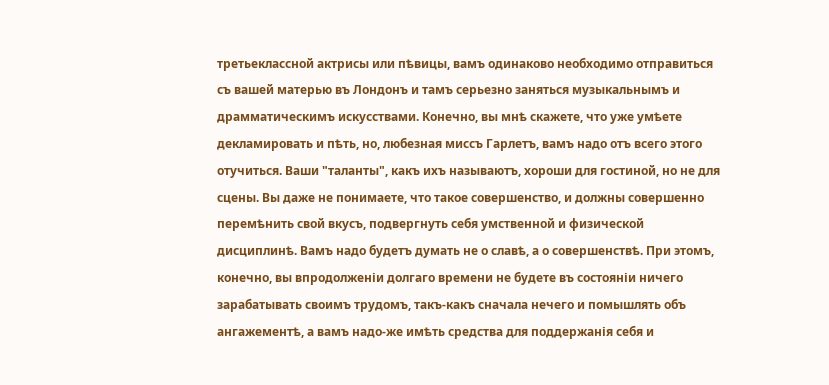третьеклассной актрисы или пѣвицы, вамъ одинаково необходимо отправиться съ вашей матерью въ Лондонъ и тамъ серьезно заняться музыкальнымъ и драмматическимъ искусствами. Конечно, вы мнѣ скажете, что уже умѣете декламировать и пѣть, но, любезная миссъ Гарлетъ, вамъ надо отъ всего этого отучиться. Ваши "таланты", какъ ихъ называютъ, хороши для гостиной, но не для сцены. Вы даже не понимаете, что такое совершенство, и должны совершенно перемѣнить свой вкусъ, подвергнуть себя умственной и физической дисциплинѣ. Вамъ надо будетъ думать не о славѣ, а о совершенствѣ. При этомъ, конечно, вы впродолженіи долгаго времени не будете въ состояніи ничего зарабатывать своимъ трудомъ, такъ-какъ сначала нечего и помышлять объ ангажементѣ, а вамъ надо-же имѣть средства для поддержанія себя и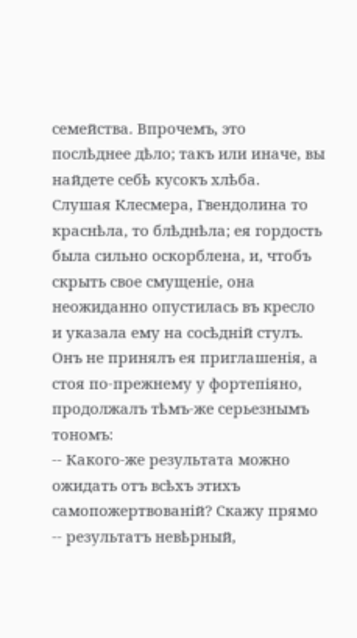семейства. Впрочемъ, это послѣднее дѣло; такъ или иначе, вы найдете себѣ кусокъ хлѣба.
Слушая Клесмера, Гвендолина то краснѣла, то блѣднѣла; ея гордость была сильно оскорблена, и, чтобъ скрыть свое смущеніе, она неожиданно опустилась въ кресло и указала ему на сосѣдній стулъ. Онъ не принялъ ея приглашенія, а стоя по-прежнему у фортепіяно, продолжалъ тѣмъ-же серьезнымъ тономъ:
-- Какого-же результата можно ожидать отъ всѣхъ этихъ самопожертвованій? Скажу прямо -- результатъ невѣрный,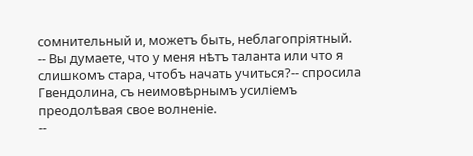сомнительный и, можетъ быть, неблагопріятный.
-- Вы думаете, что у меня нѣтъ таланта или что я слишкомъ стара, чтобъ начать учиться?-- спросила Гвендолина, съ неимовѣрнымъ усиліемъ преодолѣвая свое волненіе.
--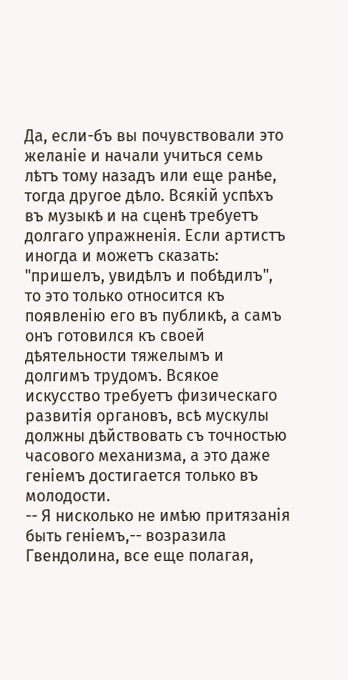Да, если-бъ вы почувствовали это желаніе и начали учиться семь лѣтъ тому назадъ или еще ранѣе, тогда другое дѣло. Всякій успѣхъ въ музыкѣ и на сценѣ требуетъ долгаго упражненія. Если артистъ иногда и можетъ сказать: "пришелъ, увидѣлъ и побѣдилъ", то это только относится къ появленію его въ публикѣ, а самъ онъ готовился къ своей дѣятельности тяжелымъ и долгимъ трудомъ. Всякое искусство требуетъ физическаго развитія органовъ, всѣ мускулы должны дѣйствовать съ точностью часового механизма, а это даже геніемъ достигается только въ молодости.
-- Я нисколько не имѣю притязанія быть геніемъ,-- возразила Гвендолина, все еще полагая,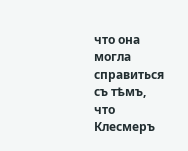что она могла справиться съ тѣмъ, что Клесмеръ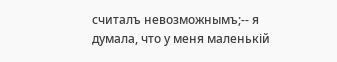считалъ невозможнымъ;-- я думала, что у меня маленькій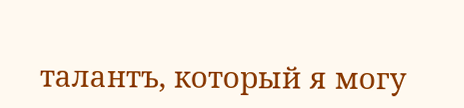талантъ, который я могу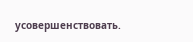усовершенствовать.